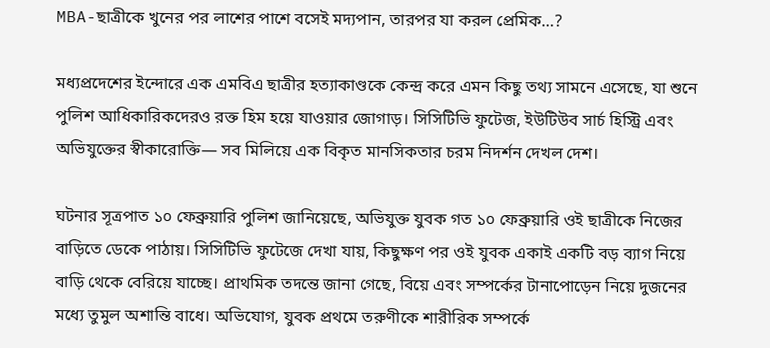MBA-ছাত্রীকে খুনের পর লাশের পাশে বসেই মদ্যপান, তারপর যা করল প্রেমিক…?

মধ্যপ্রদেশের ইন্দোরে এক এমবিএ ছাত্রীর হত্যাকাণ্ডকে কেন্দ্র করে এমন কিছু তথ্য সামনে এসেছে, যা শুনে পুলিশ আধিকারিকদেরও রক্ত হিম হয়ে যাওয়ার জোগাড়। সিসিটিভি ফুটেজ, ইউটিউব সার্চ হিস্ট্রি এবং অভিযুক্তের স্বীকারোক্তি— সব মিলিয়ে এক বিকৃত মানসিকতার চরম নিদর্শন দেখল দেশ।

ঘটনার সূত্রপাত ১০ ফেব্রুয়ারি পুলিশ জানিয়েছে, অভিযুক্ত যুবক গত ১০ ফেব্রুয়ারি ওই ছাত্রীকে নিজের বাড়িতে ডেকে পাঠায়। সিসিটিভি ফুটেজে দেখা যায়, কিছুক্ষণ পর ওই যুবক একাই একটি বড় ব্যাগ নিয়ে বাড়ি থেকে বেরিয়ে যাচ্ছে। প্রাথমিক তদন্তে জানা গেছে, বিয়ে এবং সম্পর্কের টানাপোড়েন নিয়ে দুজনের মধ্যে তুমুল অশান্তি বাধে। অভিযোগ, যুবক প্রথমে তরুণীকে শারীরিক সম্পর্কে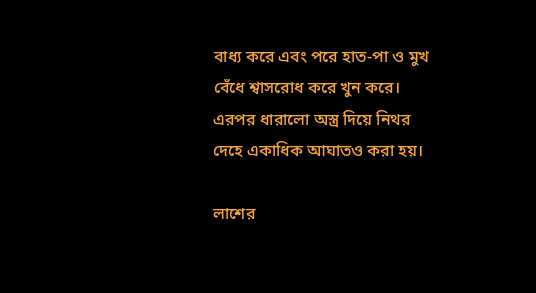বাধ্য করে এবং পরে হাত-পা ও মুখ বেঁধে শ্বাসরোধ করে খুন করে। এরপর ধারালো অস্ত্র দিয়ে নিথর দেহে একাধিক আঘাতও করা হয়।

লাশের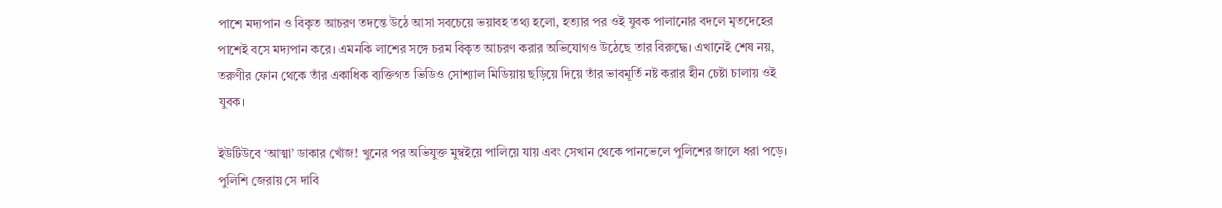পাশে মদ্যপান ও বিকৃত আচরণ তদন্তে উঠে আসা সবচেয়ে ভয়াবহ তথ্য হলো, হত্যার পর ওই যুবক পালানোর বদলে মৃতদেহের পাশেই বসে মদ্যপান করে। এমনকি লাশের সঙ্গে চরম বিকৃত আচরণ করার অভিযোগও উঠেছে তার বিরুদ্ধে। এখানেই শেষ নয়, তরুণীর ফোন থেকে তাঁর একাধিক ব্যক্তিগত ভিডিও সোশ্যাল মিডিয়ায় ছড়িয়ে দিয়ে তাঁর ভাবমূর্তি নষ্ট করার হীন চেষ্টা চালায় ওই যুবক।

ইউটিউবে ‘আত্মা’ ডাকার খোঁজ! খুনের পর অভিযুক্ত মুম্বইয়ে পালিয়ে যায় এবং সেখান থেকে পানভেলে পুলিশের জালে ধরা পড়ে। পুলিশি জেরায় সে দাবি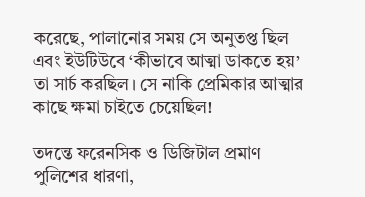করেছে, পালানোর সময় সে অনুতপ্ত ছিল এবং ইউটিউবে ‘কীভাবে আত্মা ডাকতে হয়’ তা সার্চ করছিল। সে নাকি প্রেমিকার আত্মার কাছে ক্ষমা চাইতে চেয়েছিল!

তদন্তে ফরেনসিক ও ডিজিটাল প্রমাণ পুলিশের ধারণা,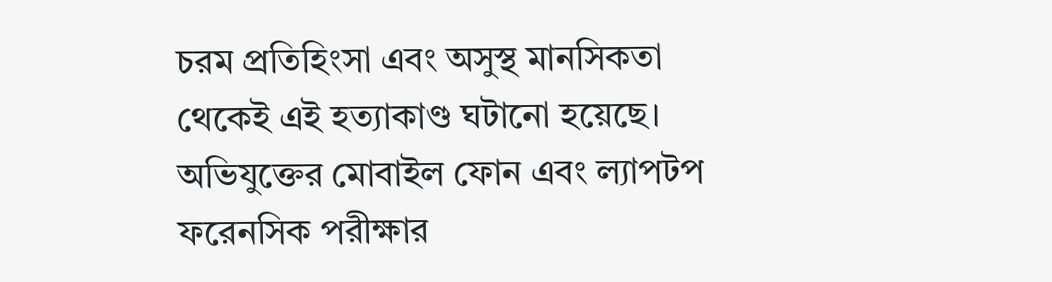চরম প্রতিহিংসা এবং অসুস্থ মানসিকতা থেকেই এই হত্যাকাণ্ড ঘটানো হয়েছে। অভিযুক্তের মোবাইল ফোন এবং ল্যাপটপ ফরেনসিক পরীক্ষার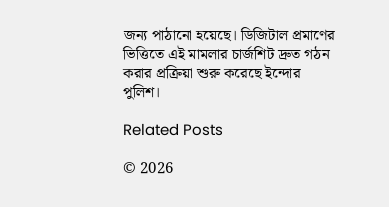জন্য পাঠানো হয়েছে। ডিজিটাল প্রমাণের ভিত্তিতে এই মামলার চার্জশিট দ্রুত গঠন করার প্রক্রিয়া শুরু করেছে ইন্দোর পুলিশ।

Related Posts

© 2026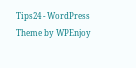Tips24 - WordPress Theme by WPEnjoy